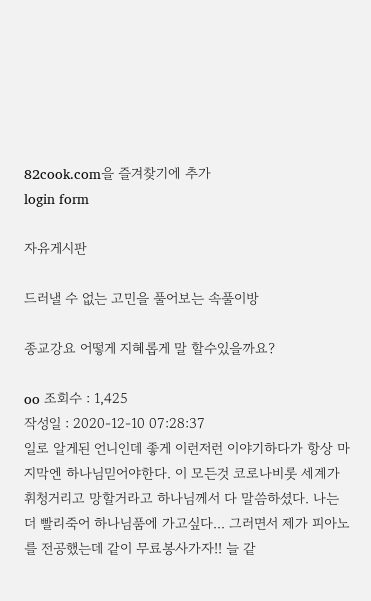82cook.com을 즐겨찾기에 추가
login form

자유게시판

드러낼 수 없는 고민을 풀어보는 속풀이방

종교강요 어떻게 지혜롭게 말 할수있을까요?

oo 조회수 : 1,425
작성일 : 2020-12-10 07:28:37
일로 알게된 언니인데 좋게 이런저런 이야기하다가 항상 마지막엔 하나님믿어야한다. 이 모든것 코로나비롯 세계가 휘청거리고 망할거라고 하나님께서 다 말씀하셨다. 나는 더 빨리죽어 하나님품에 가고싶다... 그러면서 제가 피아노를 전공했는데 같이 무료봉사가자!! 늘 같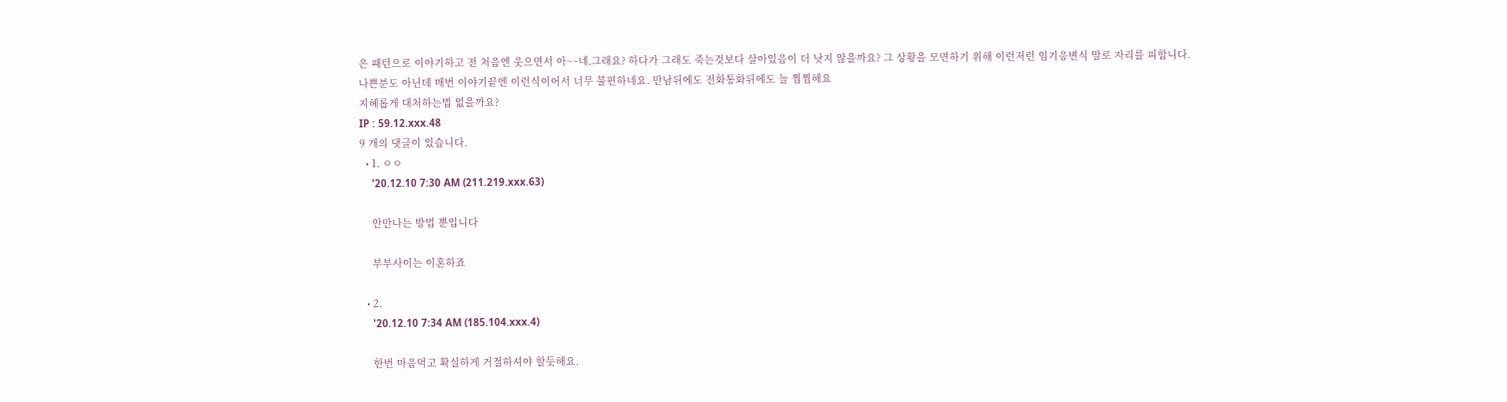은 패턴으로 이야기하고 전 처음엔 웃으면서 아~~네.그래요? 하다가 그래도 죽는것보다 살아있음이 더 낫지 않을까요? 그 상황을 모면하기 위해 이런저런 임기응변식 말로 자리를 피합니다.
나쁜분도 아닌데 매번 이야기끝엔 이런식이어서 너무 불편하네요. 만남뒤에도 전화통화뒤에도 늘 찜찜해요
지혜롭게 대처하는법 없을까요?
IP : 59.12.xxx.48
9 개의 댓글이 있습니다.
  • 1. ㅇㅇ
    '20.12.10 7:30 AM (211.219.xxx.63)

    안만나는 방법 뿐입니다

    부부사이는 이혼하죠

  • 2.
    '20.12.10 7:34 AM (185.104.xxx.4)

    한번 마음먹고 확실하게 거절하셔야 할듯해요.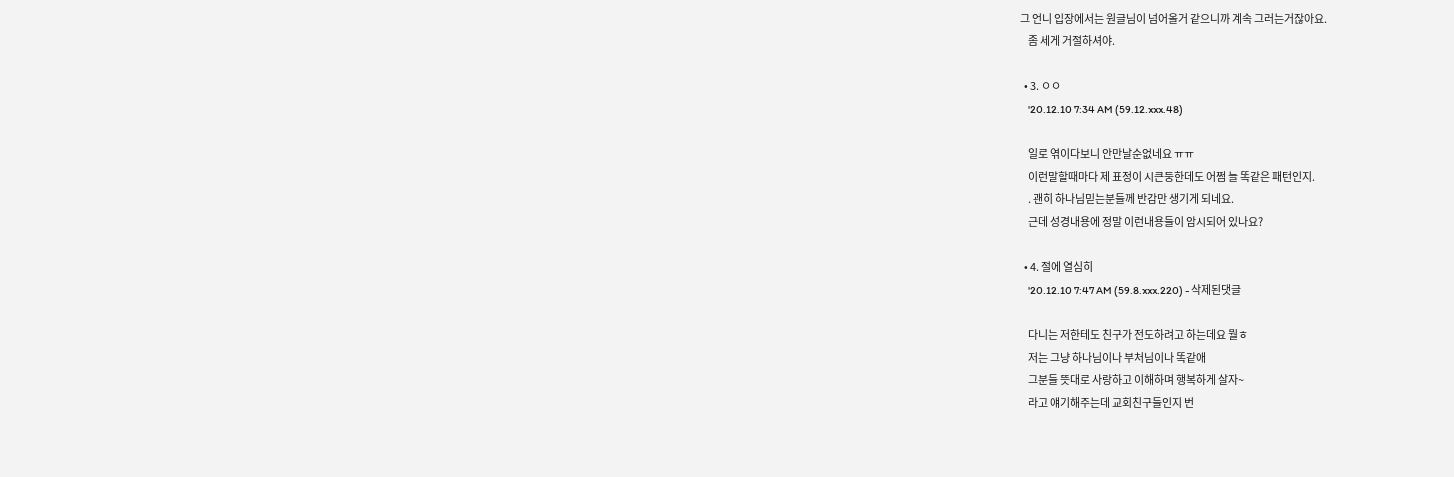그 언니 입장에서는 원글님이 넘어올거 같으니까 계속 그러는거잖아요.
    좀 세게 거절하셔야.

  • 3. ㅇㅇ
    '20.12.10 7:34 AM (59.12.xxx.48)

    일로 엮이다보니 안만날순없네요 ㅠㅠ
    이런말할때마다 제 표정이 시큰둥한데도 어쩜 늘 똑같은 패턴인지.
    . 괜히 하나님믿는분들께 반감만 생기게 되네요.
    근데 성경내용에 정말 이런내용들이 암시되어 있나요?

  • 4. 절에 열심히
    '20.12.10 7:47 AM (59.8.xxx.220) - 삭제된댓글

    다니는 저한테도 친구가 전도하려고 하는데요 뭘ㅎ
    저는 그냥 하나님이나 부처님이나 똑같애
    그분들 뜻대로 사랑하고 이해하며 행복하게 살자~
    라고 얘기해주는데 교회친구들인지 번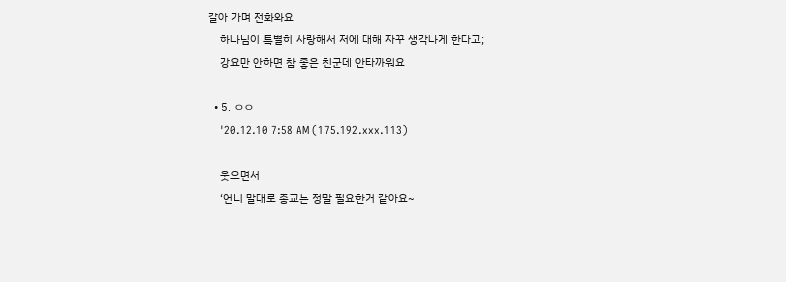갈아 가며 전화와요
    하나님이 특별히 사랑해서 저에 대해 자꾸 생각나게 한다고;
    강요만 안하면 참 좋은 친군데 안타까워요

  • 5. ㅇㅇ
    '20.12.10 7:58 AM (175.192.xxx.113)

    웃으면서
    ‘언니 말대로 종교는 정말 필요한거 같아요~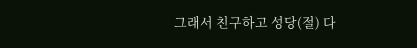그래서 친구하고 성당(절) 다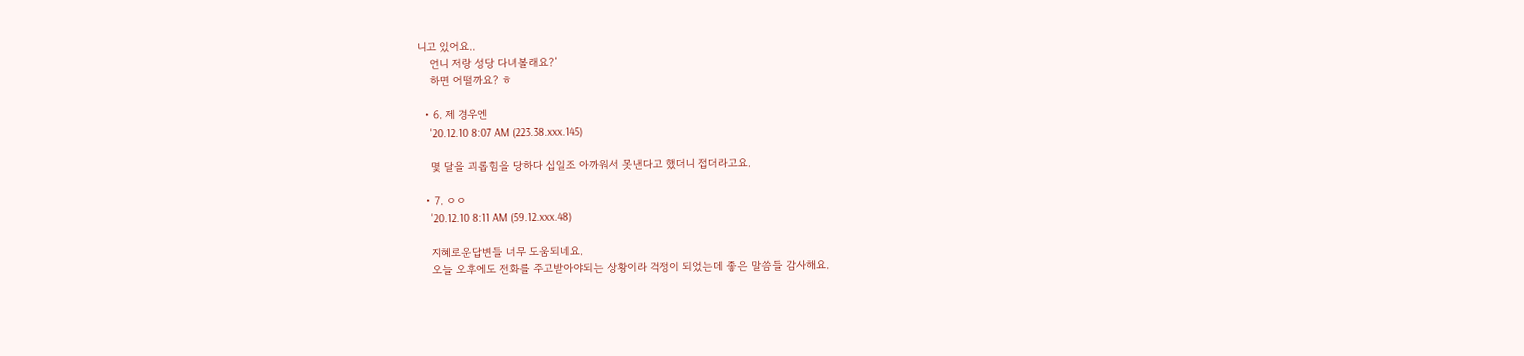니고 있어요..
    언니 저랑 성당 다녀볼래요?’
    하면 어떨까요? ㅎ

  • 6. 제 경우엔
    '20.12.10 8:07 AM (223.38.xxx.145)

    몇 달을 괴롭힘을 당하다 십일조 아까워서 못낸다고 했더니 접더라고요.

  • 7. ㅇㅇ
    '20.12.10 8:11 AM (59.12.xxx.48)

    지혜로운답변들 너무 도움되네요.
    오늘 오후에도 전화를 주고받아야되는 상황이라 걱정이 되었는데 좋은 말씀들 감사해요.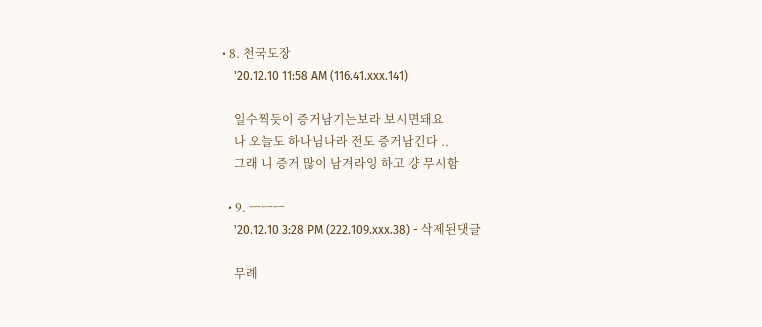• 8. 천국도장
    '20.12.10 11:58 AM (116.41.xxx.141)

    일수찍듯이 증거남기는보라 보시면돼요
    나 오늘도 하나님나라 전도 증거남긴다 ..
    그래 니 증거 많이 남겨라잉 하고 걍 무시함

  • 9. ㅡㅡㅡ
    '20.12.10 3:28 PM (222.109.xxx.38) - 삭제된댓글

    무례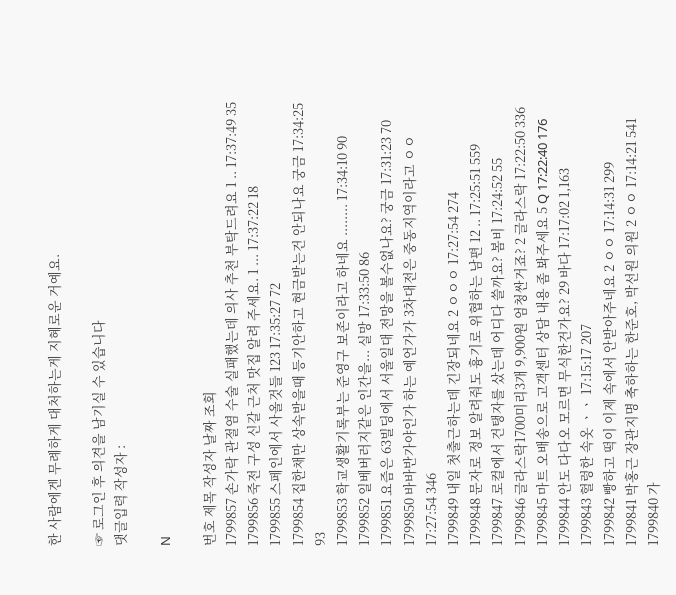한 사람에겐 무례하게 대처하는게 지혜로운 거예요.

☞ 로그인 후 의견을 남기실 수 있습니다
댓글입력 작성자 :

N

번호 제목 작성자 날짜 조회
1799857 손가락 관절염 수술 실패했는데 의사 추천 부탁드려요 1 .. 17:37:49 35
1799856 죽전 구성 신갈 근처 맛집 알려 주세요. 1 ... 17:37:22 18
1799855 스페인에서 사올것들 123 17:35:27 72
1799854 집한채만 상속받을때 등기안하고 현금받는건 안되나요 궁금 17:34:25 93
1799853 학교생활기록부는 준영구 보존이라고 하네요 ........ 17:34:10 90
1799852 일베버러지같은 인간을... 실망 17:33:50 86
1799851 요즘은 63빌딩에서 서울일대 전망을 볼수없나요? 궁금 17:31:23 70
1799850 바바반가야인가 하는 예언가가 3차대전은 중동지역이라고 ㅇㅇ 17:27:54 346
1799849 내일 첫출근하는데 긴장되네요 2 ㅇㅇㅇ 17:27:54 274
1799848 문자로 정보 알려줘도 흉기로 위협하는 남편 12 .. 17:25:51 559
1799847 로컬에서 건탱자를 샀는데 어디다 쓸까요? 봄비 17:24:52 55
1799846 글라스락1700미리3개 9,900원 엄청싼거죠? 2 글라스락 17:22:50 336
1799845 마트 오배송으로 고객센터 상담 내용 좀 봐주세요 5 Q 17:22:40 176
1799844 안도 다다오 모르면 무식한건가요? 29 바다 17:17:02 1,163
1799843 헐렁한 속옷 ㆍㆍ 17:15:17 207
1799842 빵하고 떡이 이제 속에서 안받아주네요 2 ㅇㅇ 17:14:31 299
1799841 박홍근 장관지명 축하하는 한준호, 박선원 의원 2 ㅇㅇ 17:14:21 541
1799840 가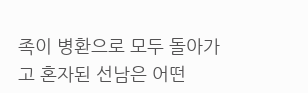족이 병환으로 모두 돌아가고 혼자된 선남은 어떤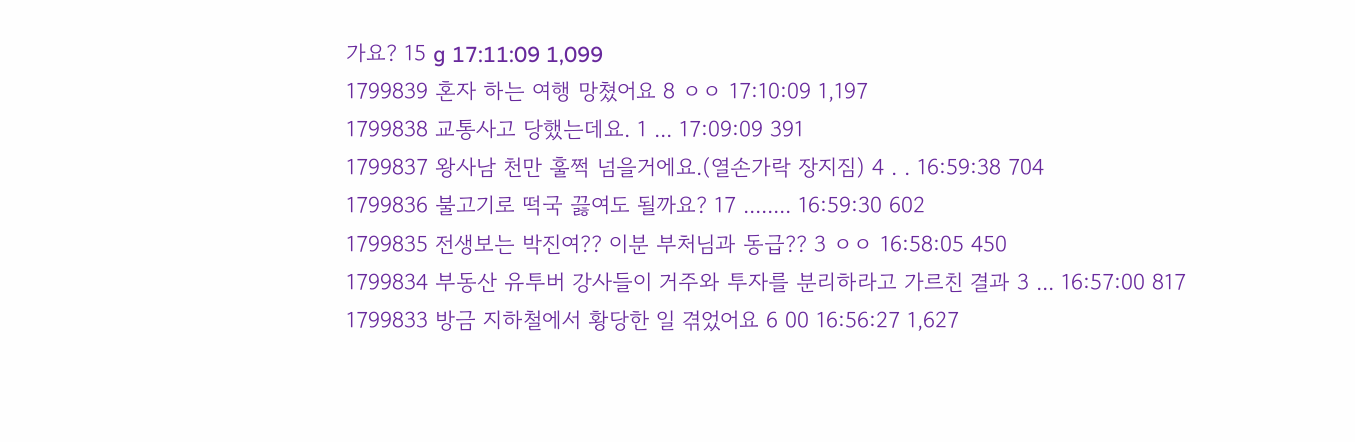가요? 15 g 17:11:09 1,099
1799839 혼자 하는 여행 망쳤어요 8 ㅇㅇ 17:10:09 1,197
1799838 교통사고 당했는데요. 1 ... 17:09:09 391
1799837 왕사남 천만 훌쩍 넘을거에요.(열손가락 장지짐) 4 . . 16:59:38 704
1799836 불고기로 떡국 끓여도 될까요? 17 ........ 16:59:30 602
1799835 전생보는 박진여?? 이분 부처님과 동급?? 3 ㅇㅇ 16:58:05 450
1799834 부동산 유투버 강사들이 거주와 투자를 분리하라고 가르친 결과 3 ... 16:57:00 817
1799833 방금 지하철에서 황당한 일 겪었어요 6 00 16:56:27 1,627